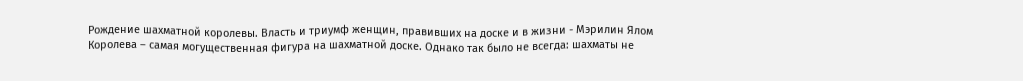Рождение шахматной королевы. Власть и триумф женщин, правивших на доске и в жизни - Мэрилин Ялом
Королева – самая могущественная фигура на шахматной доске. Однако так было не всегда: шахматы не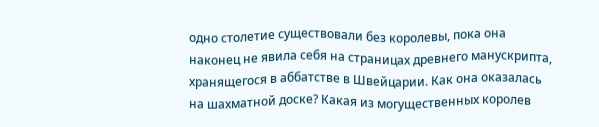одно столетие существовали без королевы, пока она наконец не явила себя на страницах древнего манускрипта, хранящегося в аббатстве в Швейцарии. Как она оказалась на шахматной доске? Какая из могущественных королев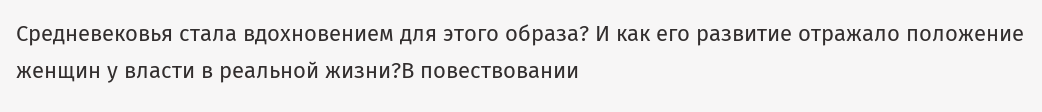Средневековья стала вдохновением для этого образа? И как его развитие отражало положение женщин у власти в реальной жизни?В повествовании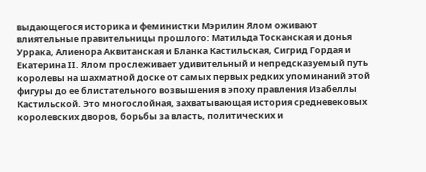выдающегося историка и феминистки Мэрилин Ялом оживают влиятельные правительницы прошлого: Матильда Тосканская и донья Уррака, Алиенора Аквитанская и Бланка Кастильская, Сигрид Гордая и Екатерина II. Ялом прослеживает удивительный и непредсказуемый путь королевы на шахматной доске от самых первых редких упоминаний этой фигуры до ее блистательного возвышения в эпоху правления Изабеллы Кастильской. Это многослойная, захватывающая история средневековых королевских дворов, борьбы за власть, политических и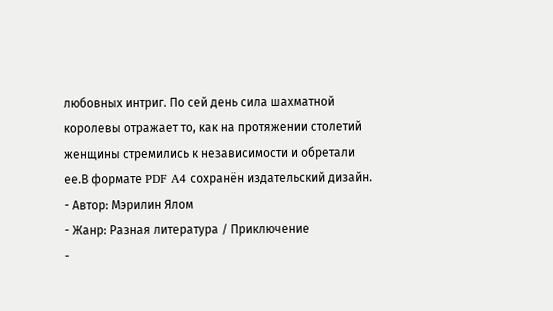любовных интриг. По сей день сила шахматной королевы отражает то, как на протяжении столетий женщины стремились к независимости и обретали ее.В формате PDF A4 сохранён издательский дизайн.
- Автор: Мэрилин Ялом
- Жанр: Разная литература / Приключение
-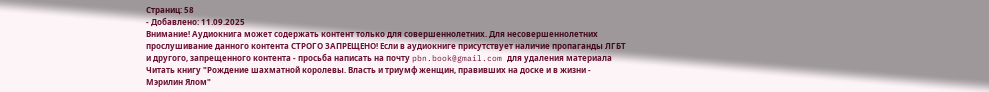Страниц: 58
- Добавлено: 11.09.2025
Внимание! Аудиокнига может содержать контент только для совершеннолетних. Для несовершеннолетних прослушивание данного контента СТРОГО ЗАПРЕЩЕНО! Если в аудиокниге присутствует наличие пропаганды ЛГБТ и другого, запрещенного контента - просьба написать на почту pbn.book@gmail.com для удаления материала
Читать книгу "Рождение шахматной королевы. Власть и триумф женщин, правивших на доске и в жизни - Мэрилин Ялом"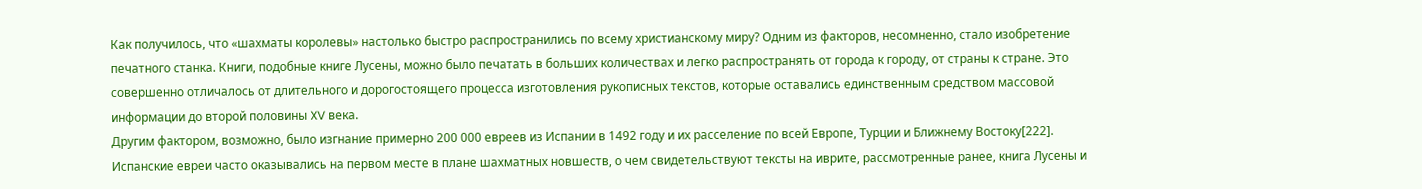Как получилось, что «шахматы королевы» настолько быстро распространились по всему христианскому миру? Одним из факторов, несомненно, стало изобретение печатного станка. Книги, подобные книге Лусены, можно было печатать в больших количествах и легко распространять от города к городу, от страны к стране. Это совершенно отличалось от длительного и дорогостоящего процесса изготовления рукописных текстов, которые оставались единственным средством массовой информации до второй половины XV века.
Другим фактором, возможно, было изгнание примерно 200 000 евреев из Испании в 1492 году и их расселение по всей Европе, Турции и Ближнему Востоку[222]. Испанские евреи часто оказывались на первом месте в плане шахматных новшеств, о чем свидетельствуют тексты на иврите, рассмотренные ранее, книга Лусены и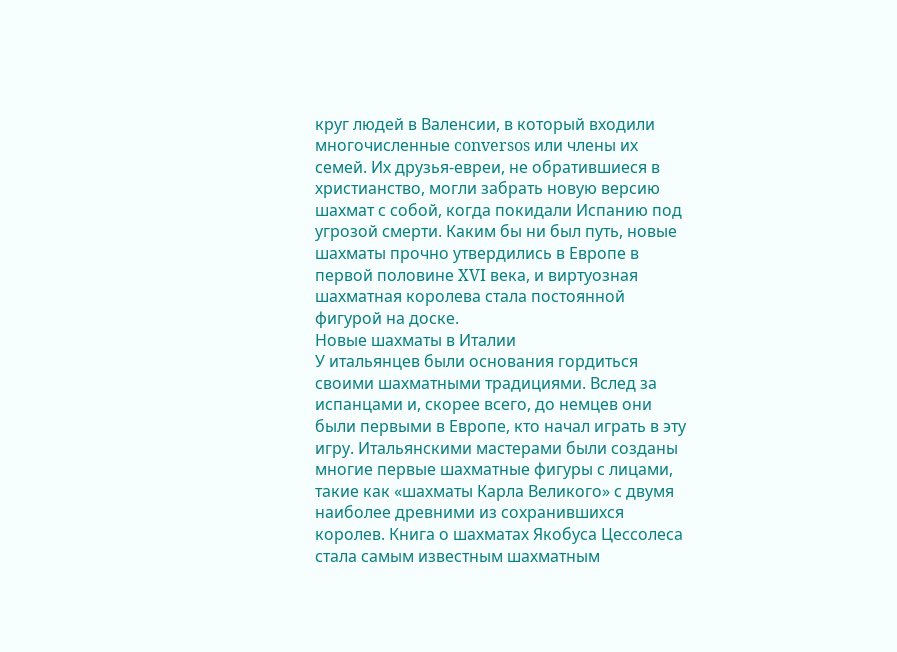круг людей в Валенсии, в который входили многочисленные conversos или члены их семей. Их друзья-евреи, не обратившиеся в христианство, могли забрать новую версию шахмат с собой, когда покидали Испанию под угрозой смерти. Каким бы ни был путь, новые шахматы прочно утвердились в Европе в первой половине XVI века, и виртуозная шахматная королева стала постоянной фигурой на доске.
Новые шахматы в Италии
У итальянцев были основания гордиться своими шахматными традициями. Вслед за испанцами и, скорее всего, до немцев они были первыми в Европе, кто начал играть в эту игру. Итальянскими мастерами были созданы многие первые шахматные фигуры с лицами, такие как «шахматы Карла Великого» с двумя наиболее древними из сохранившихся королев. Книга о шахматах Якобуса Цессолеса стала самым известным шахматным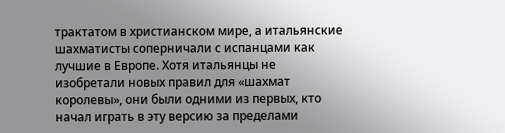трактатом в христианском мире, а итальянские шахматисты соперничали с испанцами как лучшие в Европе. Хотя итальянцы не изобретали новых правил для «шахмат королевы», они были одними из первых, кто начал играть в эту версию за пределами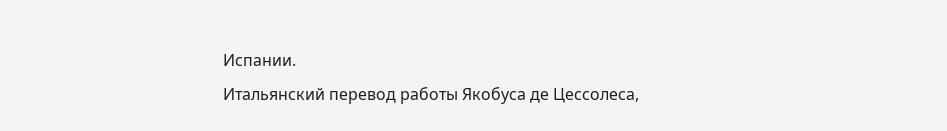Испании.
Итальянский перевод работы Якобуса де Цессолеса,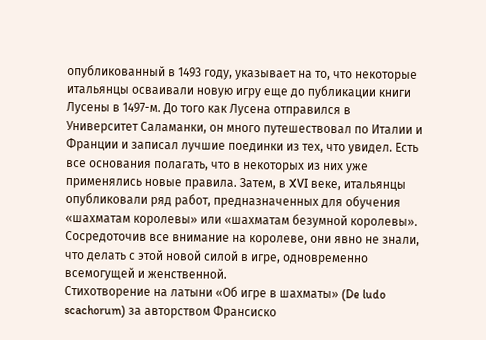опубликованный в 1493 году, указывает на то, что некоторые итальянцы осваивали новую игру еще до публикации книги Лусены в 1497-м. До того как Лусена отправился в Университет Саламанки, он много путешествовал по Италии и Франции и записал лучшие поединки из тех, что увидел. Есть все основания полагать, что в некоторых из них уже применялись новые правила. Затем, в XVI веке, итальянцы опубликовали ряд работ, предназначенных для обучения «шахматам королевы» или «шахматам безумной королевы». Сосредоточив все внимание на королеве, они явно не знали, что делать с этой новой силой в игре, одновременно всемогущей и женственной.
Стихотворение на латыни «Об игре в шахматы» (De ludo scachorum) за авторством Франсиско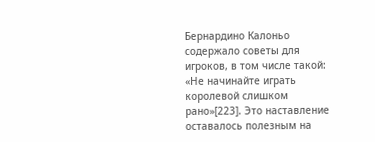Бернардино Калоньо содержало советы для игроков, в том числе такой: «Не начинайте играть королевой слишком рано»[223]. Это наставление оставалось полезным на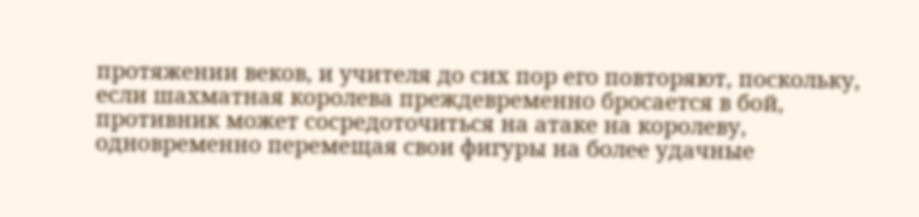протяжении веков, и учителя до сих пор его повторяют, поскольку, если шахматная королева преждевременно бросается в бой, противник может сосредоточиться на атаке на королеву, одновременно перемещая свои фигуры на более удачные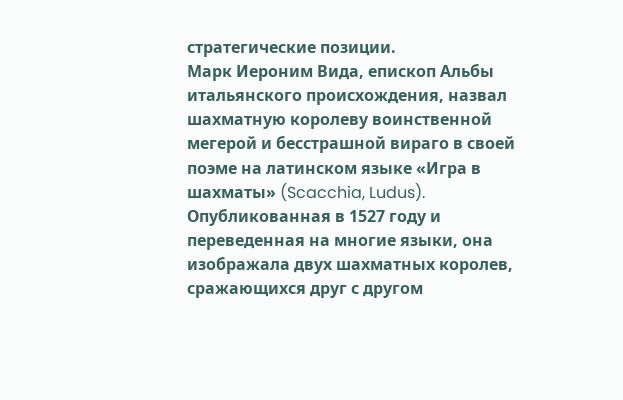стратегические позиции.
Марк Иероним Вида, епископ Альбы итальянского происхождения, назвал шахматную королеву воинственной мегерой и бесстрашной вираго в своей поэме на латинском языке «Игра в шахматы» (Scacchia, Ludus). Опубликованная в 1527 году и переведенная на многие языки, она изображала двух шахматных королев, сражающихся друг с другом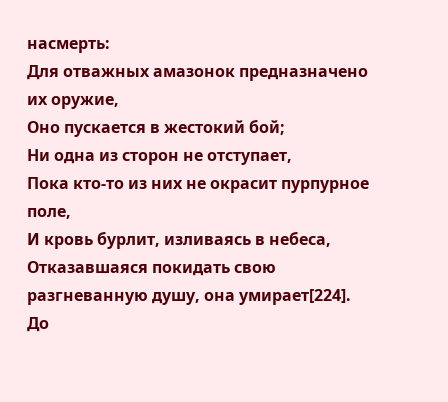насмерть:
Для отважных амазонок предназначено их оружие,
Оно пускается в жестокий бой;
Ни одна из сторон не отступает,
Пока кто-то из них не окрасит пурпурное поле,
И кровь бурлит, изливаясь в небеса,
Отказавшаяся покидать свою разгневанную душу, она умирает[224].
До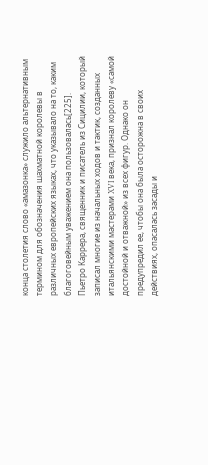конца столетия слово «амазонка» служило альтернативным термином для обозначения шахматной королевы в различных европейских языках, что указывало на то, каким благоговейным уважением она пользовалась[225].
Пьетро Каррера, священник и писатель из Сицилии, который записал многие из начальных ходов и тактик, созданных итальянскими мастерами XVI века, признал королеву «самой достойной и отважной» из всех фигур. Однако он предупредил ее, чтобы она была осторожна в своих действиях, опасалась засады и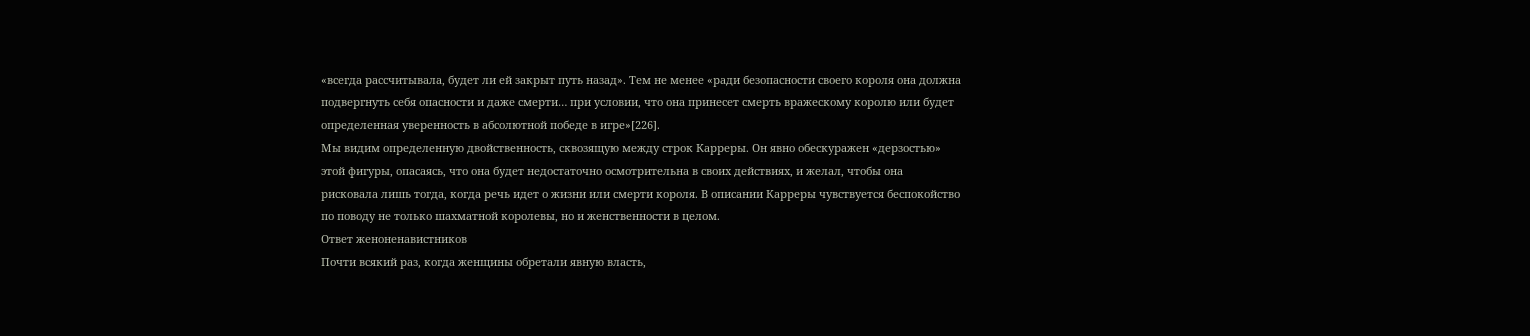«всегда рассчитывала, будет ли ей закрыт путь назад». Тем не менее «ради безопасности своего короля она должна подвергнуть себя опасности и даже смерти… при условии, что она принесет смерть вражескому королю или будет определенная уверенность в абсолютной победе в игре»[226].
Мы видим определенную двойственность, сквозящую между строк Карреры. Он явно обескуражен «дерзостью» этой фигуры, опасаясь, что она будет недостаточно осмотрительна в своих действиях, и желал, чтобы она рисковала лишь тогда, когда речь идет о жизни или смерти короля. В описании Карреры чувствуется беспокойство по поводу не только шахматной королевы, но и женственности в целом.
Ответ женоненавистников
Почти всякий раз, когда женщины обретали явную власть,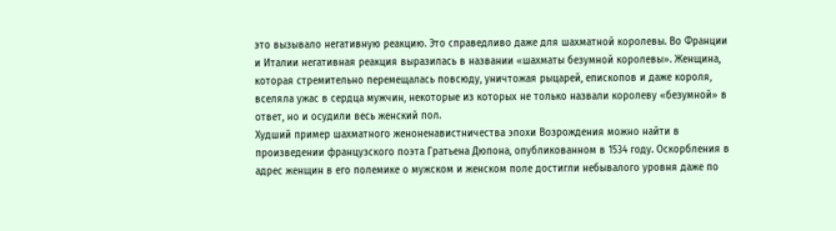это вызывало негативную реакцию. Это справедливо даже для шахматной королевы. Во Франции и Италии негативная реакция выразилась в названии «шахматы безумной королевы». Женщина, которая стремительно перемещалась повсюду, уничтожая рыцарей, епископов и даже короля, вселяла ужас в сердца мужчин, некоторые из которых не только назвали королеву «безумной» в ответ, но и осудили весь женский пол.
Худший пример шахматного женоненавистничества эпохи Возрождения можно найти в произведении французского поэта Гратьена Дюпона, опубликованном в 1534 году. Оскорбления в адрес женщин в его полемике о мужском и женском поле достигли небывалого уровня даже по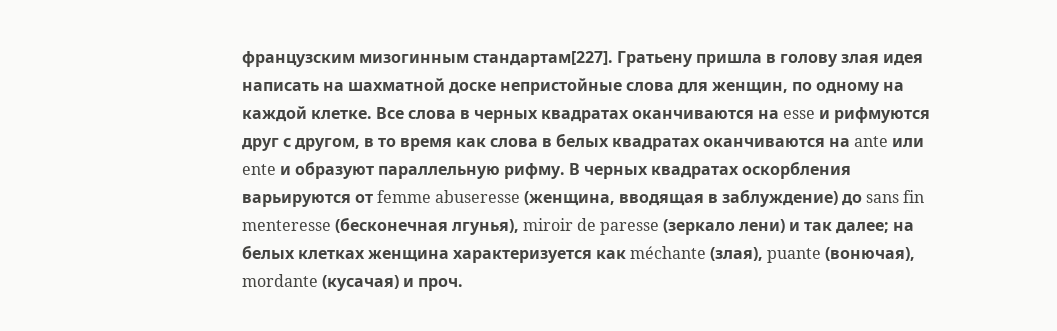французским мизогинным стандартам[227]. Гратьену пришла в голову злая идея написать на шахматной доске непристойные слова для женщин, по одному на каждой клетке. Все слова в черных квадратах оканчиваются на esse и рифмуются друг с другом, в то время как слова в белых квадратах оканчиваются на ante или ente и образуют параллельную рифму. В черных квадратах оскорбления варьируются от femme abuseresse (женщина, вводящая в заблуждение) до sans fin menteresse (бесконечная лгунья), miroir de paresse (зеркало лени) и так далее; на белых клетках женщина характеризуется как méchante (злая), puante (вонючая), mordante (кусачая) и проч.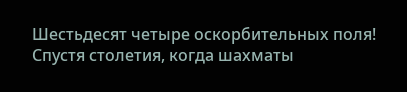Шестьдесят четыре оскорбительных поля! Спустя столетия, когда шахматы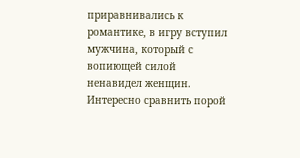приравнивались к романтике, в игру вступил мужчина, который с вопиющей силой ненавидел женщин.
Интересно сравнить порой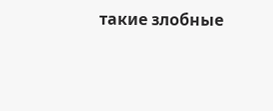такие злобные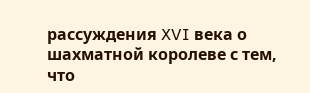рассуждения XVI века о шахматной королеве с тем, что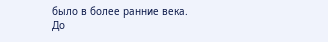было в более ранние века. До